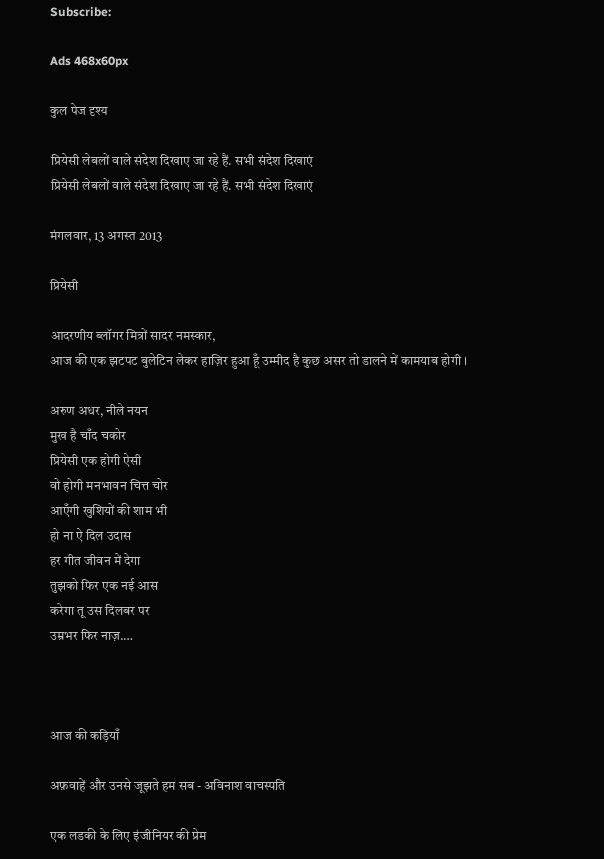Subscribe:

Ads 468x60px

कुल पेज दृश्य

प्रियेसी लेबलों वाले संदेश दिखाए जा रहे हैं. सभी संदेश दिखाएं
प्रियेसी लेबलों वाले संदेश दिखाए जा रहे हैं. सभी संदेश दिखाएं

मंगलवार, 13 अगस्त 2013

प्रियेसी

आदरणीय ब्लॉगर मित्रों सादर नमस्कार,
आज की एक झटपट बुलेटिन लेकर हाज़िर हुआ हूँ उम्मीद है कुछ असर तो डालने में कामयाब होगी ।

अरुण अधर, नीले नयन
मुख है चाँद चकोर
प्रियेसी एक होगी ऐसी
वो होगी मनभावन चित्त चोर
आएँगी खुशियों की शाम भी
हो ना ऐ दिल उदास
हर गीत जीवन में देगा
तुझको फिर एक नई आस
करेगा तू उस दिलबर पर
उम्रभर फिर नाज़.…



आज की कड़ियाँ

अफ़वाहें और उनसे जूझते हम सब - अविनाश वाचस्पति

एक लडकी के लिए इंजीनियर की प्रेम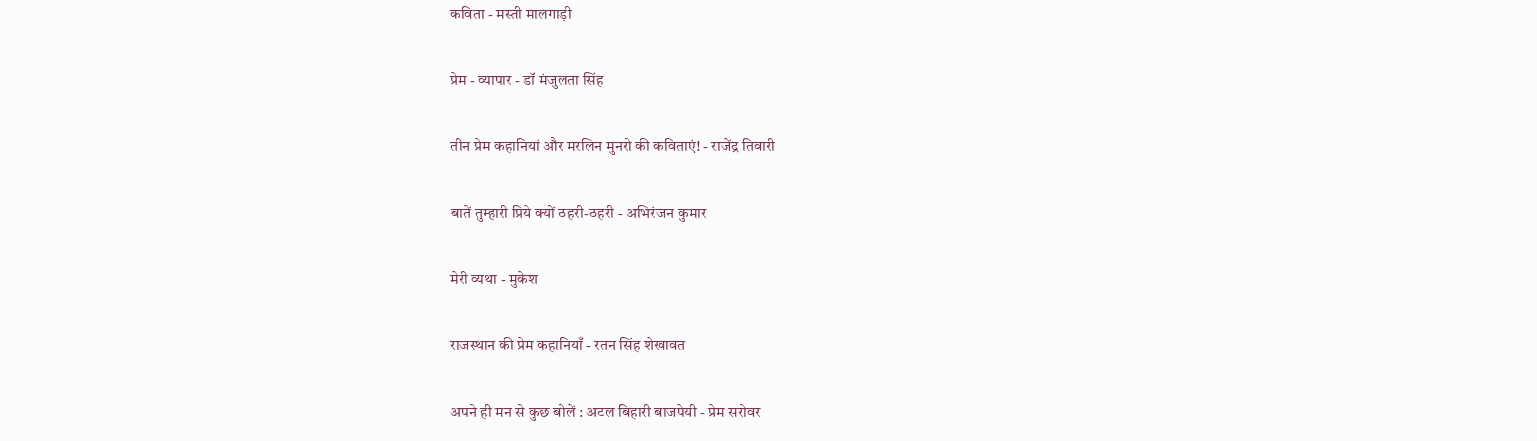कविता - मस्ती मालगाड़ी

प्रेम - व्यापार - डॉ मंजुलता सिंह

तीन प्रेम कहानियां और मरलिन मुनरो की कविताएं! - राजेंद्र तिवारी

बातें तुम्हारी प्रिये क्यों ठहरी-ठहरी - अभिरंजन कुमार

मेरी व्यथा - मुकेश

राजस्थान की प्रेम कहानियाँ - रतन सिंह शेखावत

अपने ही मन से कुछ बोलें : अटल बिहारी बाजपेयी - प्रेम सरोवर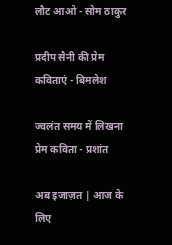लौट आओ - सोम ठाकुर

प्रदीप सैनी की प्रेम कविताएं - बिमलेश

ज्वलंत समय में लिखना प्रेम कविता - प्रशांत

अब इजाज़त | आज के लिए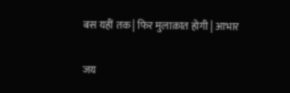बस यहीं तक | फिर मुलाक़ात होगी | आभार

जय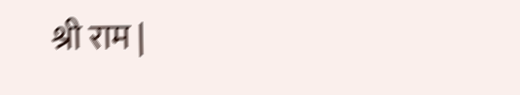श्री राम |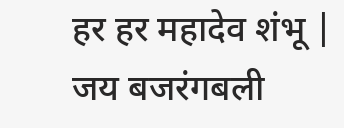हर हर महादेव शंभू | जय बजरंगबली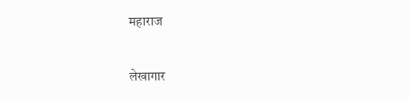महाराज

लेखागार